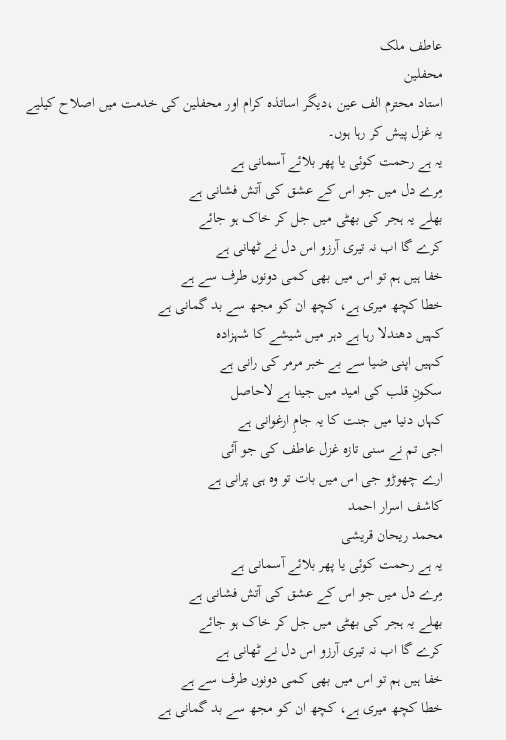عاطف ملک
محفلین
استاد محترم الف عین ،دیگر اساتذہ کرام اور محفلین کی خدمت میں اصلاح کیلیے یہ غزل پیش کر رہا ہوں۔
یہ ہے رحمت کوئی یا پھر بلائے آسمانی ہے
مِرے دل میں جو اس کے عشق کی آتش فشانی ہے
بھلے یہ ہجر کی بھٹی میں جل کر خاک ہو جائے
کرے گا اب نہ تیری آرزو اس دل نے ٹھانی ہے
خفا ہیں ہم تو اس میں بھی کمی دونوں طرف سے ہے
خطا کچھ میری ہے، کچھ ان کو مجھ سے بد گمانی ہے
کہیں دھندلا رہا ہے دہر میں شیشے کا شہزادہ
کہیں اپنی ضیا سے بے خبر مرمر کی رانی ہے
سکونِ قلب کی امید میں جینا ہے لاحاصل
کہاں دنیا میں جنت کا یہ جامِ ارغوانی ہے
اجی تم نے سنی تازہ غزل عاطف کی جو آئی
ارے چھوڑو جی اس میں بات تو وہ ہی پرانی ہے
کاشف اسرار احمد
محمد ریحان قریشی
یہ ہے رحمت کوئی یا پھر بلائے آسمانی ہے
مِرے دل میں جو اس کے عشق کی آتش فشانی ہے
بھلے یہ ہجر کی بھٹی میں جل کر خاک ہو جائے
کرے گا اب نہ تیری آرزو اس دل نے ٹھانی ہے
خفا ہیں ہم تو اس میں بھی کمی دونوں طرف سے ہے
خطا کچھ میری ہے، کچھ ان کو مجھ سے بد گمانی ہے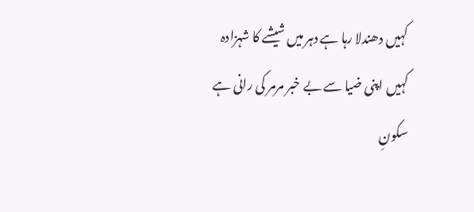کہیں دھندلا رہا ہے دہر میں شیشے کا شہزادہ
کہیں اپنی ضیا سے بے خبر مرمر کی رانی ہے
سکونِ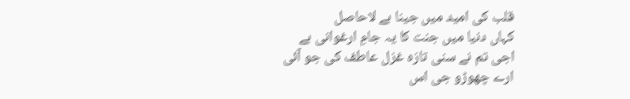قلب کی امید میں جینا ہے لاحاصل
کہاں دنیا میں جنت کا یہ جامِ ارغوانی ہے
اجی تم نے سنی تازہ غزل عاطف کی جو آئی
ارے چھوڑو جی اس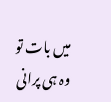میں بات تو وہ ہی پرانی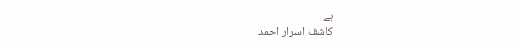ہے
کاشف اسرار احمد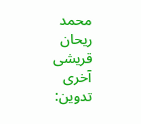محمد ریحان قریشی
آخری تدوین: